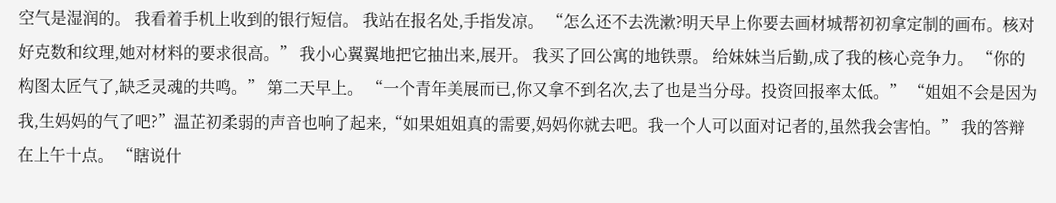空气是湿润的。 我看着手机上收到的银行短信。 我站在报名处,手指发凉。 “怎么还不去洗漱?明天早上你要去画材城帮初初拿定制的画布。核对好克数和纹理,她对材料的要求很高。” 我小心翼翼地把它抽出来,展开。 我买了回公寓的地铁票。 给妹妹当后勤,成了我的核心竞争力。 “你的构图太匠气了,缺乏灵魂的共鸣。” 第二天早上。 “一个青年美展而已,你又拿不到名次,去了也是当分母。投资回报率太低。” “姐姐不会是因为我,生妈妈的气了吧?”温芷初柔弱的声音也响了起来,“如果姐姐真的需要,妈妈你就去吧。我一个人可以面对记者的,虽然我会害怕。” 我的答辩在上午十点。 “瞎说什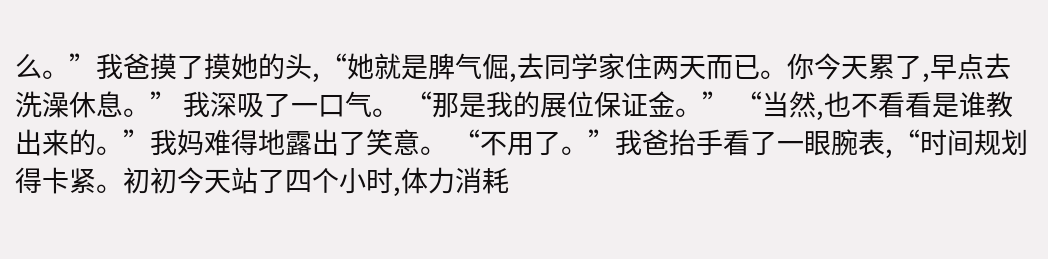么。”我爸摸了摸她的头,“她就是脾气倔,去同学家住两天而已。你今天累了,早点去洗澡休息。” 我深吸了一口气。 “那是我的展位保证金。” “当然,也不看看是谁教出来的。”我妈难得地露出了笑意。 “不用了。”我爸抬手看了一眼腕表,“时间规划得卡紧。初初今天站了四个小时,体力消耗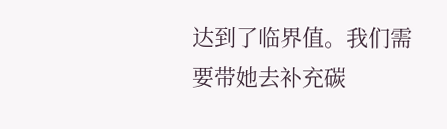达到了临界值。我们需要带她去补充碳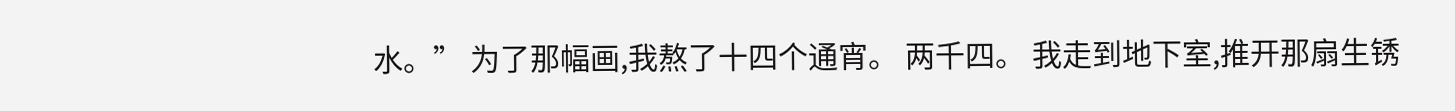水。” 为了那幅画,我熬了十四个通宵。 两千四。 我走到地下室,推开那扇生锈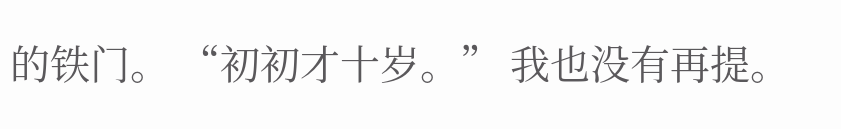的铁门。 “初初才十岁。” 我也没有再提。